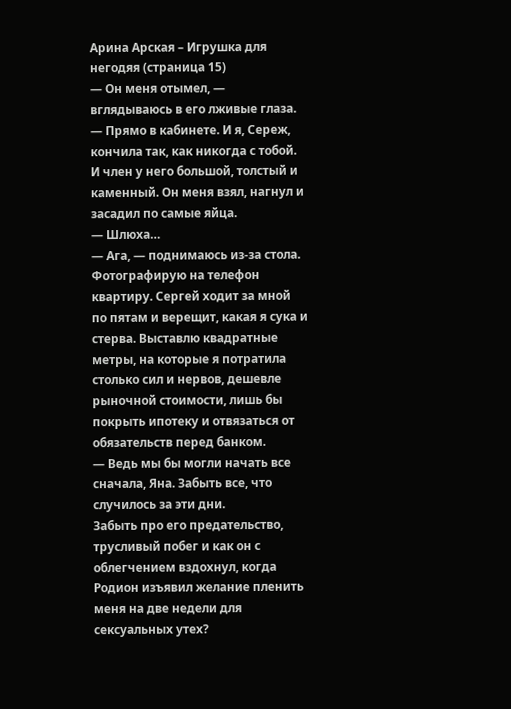Арина Арская – Игрушка для негодяя (страница 15)
— Он меня отымел, — вглядываюсь в его лживые глаза. — Прямо в кабинете. И я, Сереж, кончила так, как никогда с тобой. И член у него большой, толстый и каменный. Он меня взял, нагнул и засадил по самые яйца.
— Шлюха…
— Ага, — поднимаюсь из-за стола.
Фотографирую на телефон квартиру. Сергей ходит за мной по пятам и верещит, какая я сука и стерва. Выставлю квадратные метры, на которые я потратила столько сил и нервов, дешевле рыночной стоимости, лишь бы покрыть ипотеку и отвязаться от обязательств перед банком.
— Ведь мы бы могли начать все сначала, Яна. Забыть все, что случилось за эти дни.
Забыть про его предательство, трусливый побег и как он с облегчением вздохнул, когда Родион изъявил желание пленить меня на две недели для сексуальных утех?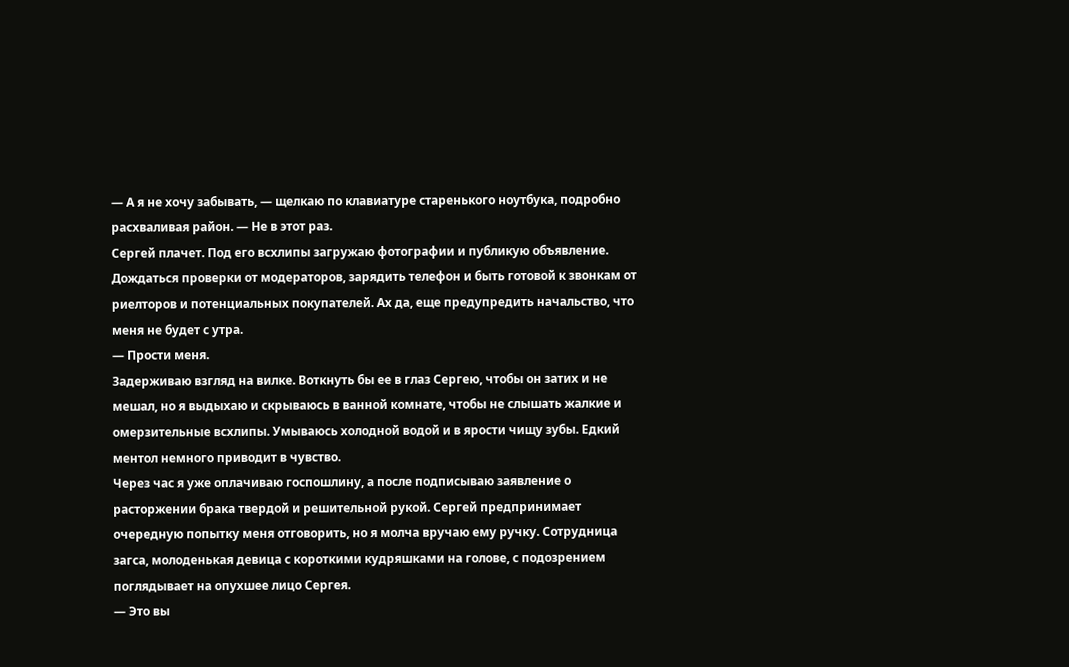— А я не хочу забывать, — щелкаю по клавиатуре старенького ноутбука, подробно расхваливая район. — Не в этот раз.
Сергей плачет. Под его всхлипы загружаю фотографии и публикую объявление. Дождаться проверки от модераторов, зарядить телефон и быть готовой к звонкам от риелторов и потенциальных покупателей. Ах да, еще предупредить начальство, что меня не будет с утра.
— Прости меня.
Задерживаю взгляд на вилке. Воткнуть бы ее в глаз Сергею, чтобы он затих и не мешал, но я выдыхаю и скрываюсь в ванной комнате, чтобы не слышать жалкие и омерзительные всхлипы. Умываюсь холодной водой и в ярости чищу зубы. Едкий ментол немного приводит в чувство.
Через час я уже оплачиваю госпошлину, а после подписываю заявление о расторжении брака твердой и решительной рукой. Сергей предпринимает очередную попытку меня отговорить, но я молча вручаю ему ручку. Сотрудница загса, молоденькая девица с короткими кудряшками на голове, с подозрением поглядывает на опухшее лицо Сергея.
— Это вы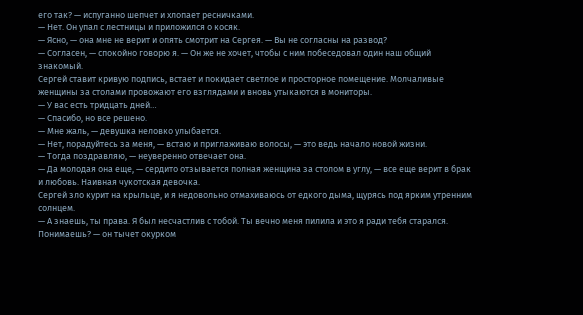его так? — испуганно шепчет и хлопает ресничками.
— Нет. Он упал с лестницы и приложился о косяк.
— Ясно, — она мне не верит и опять смотрит на Сергея. — Вы не согласны на развод?
— Согласен, — спокойно говорю я. — Он же не хочет, чтобы с ним побеседовал один наш общий знакомый.
Сергей ставит кривую подпись, встает и покидает светлое и просторное помещение. Молчаливые женщины за столами провожают его взглядами и вновь утыкаются в мониторы.
— У вас есть тридцать дней…
— Спасибо, но все решено.
— Мне жаль, — девушка неловко улыбается.
— Нет, порадуйтесь за меня, — встаю и приглаживаю волосы, — это ведь начало новой жизни.
— Тогда поздравляю, — неуверенно отвечает она.
— Да молодая она еще, — сердито отзывается полная женщина за столом в углу, — все еще верит в брак и любовь. Наивная чукотская девочка.
Сергей зло курит на крыльце, и я недовольно отмахиваюсь от едкого дыма, щурясь под ярким утренним солнцем.
— А знаешь, ты права. Я был несчастлив с тобой. Ты вечно меня пилила и это я ради тебя старался. Понимаешь? — он тычет окурком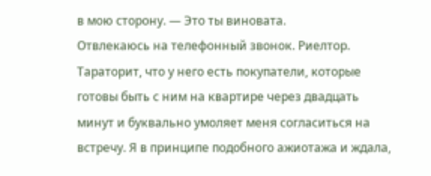в мою сторону. — Это ты виновата.
Отвлекаюсь на телефонный звонок. Риелтор. Тараторит, что у него есть покупатели, которые готовы быть с ним на квартире через двадцать минут и буквально умоляет меня согласиться на встречу. Я в принципе подобного ажиотажа и ждала,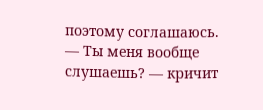поэтому соглашаюсь.
— Ты меня вообще слушаешь? — кричит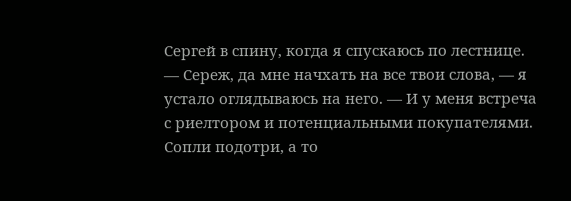Сергей в спину, когда я спускаюсь по лестнице.
— Сереж, да мне начхать на все твои слова, — я устало оглядываюсь на него. — И у меня встреча с риелтором и потенциальными покупателями. Сопли подотри, а то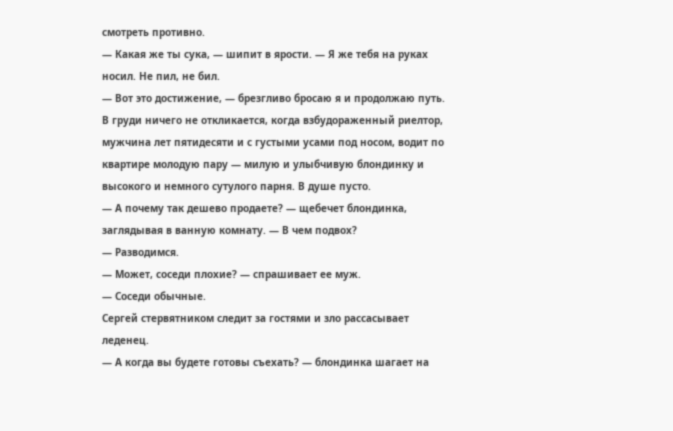смотреть противно.
— Какая же ты сука, — шипит в ярости. — Я же тебя на руках носил. Не пил, не бил.
— Вот это достижение, — брезгливо бросаю я и продолжаю путь.
В груди ничего не откликается, когда взбудораженный риелтор, мужчина лет пятидесяти и с густыми усами под носом, водит по квартире молодую пару — милую и улыбчивую блондинку и высокого и немного сутулого парня. В душе пусто.
— А почему так дешево продаете? — щебечет блондинка, заглядывая в ванную комнату. — В чем подвох?
— Разводимся.
— Может, соседи плохие? — спрашивает ее муж.
— Соседи обычные.
Сергей стервятником следит за гостями и зло рассасывает леденец.
— А когда вы будете готовы съехать? — блондинка шагает на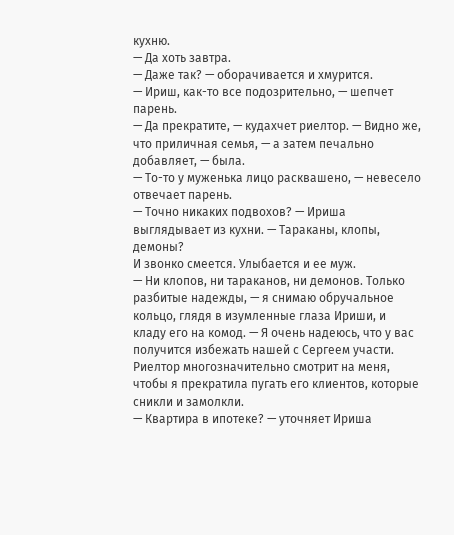кухню.
— Да хоть завтра.
— Даже так? — оборачивается и хмурится.
— Ириш, как-то все подозрительно, — шепчет парень.
— Да прекратите, — кудахчет риелтор. — Видно же, что приличная семья, — а затем печально добавляет, — была.
— То-то у муженька лицо расквашено, — невесело отвечает парень.
— Точно никаких подвохов? — Ириша выглядывает из кухни. — Тараканы, клопы, демоны?
И звонко смеется. Улыбается и ее муж.
— Ни клопов, ни тараканов, ни демонов. Только разбитые надежды, — я снимаю обручальное кольцо, глядя в изумленные глаза Ириши, и кладу его на комод. — Я очень надеюсь, что у вас получится избежать нашей с Сергеем участи.
Риелтор многозначительно смотрит на меня, чтобы я прекратила пугать его клиентов, которые сникли и замолкли.
— Квартира в ипотеке? — уточняет Ириша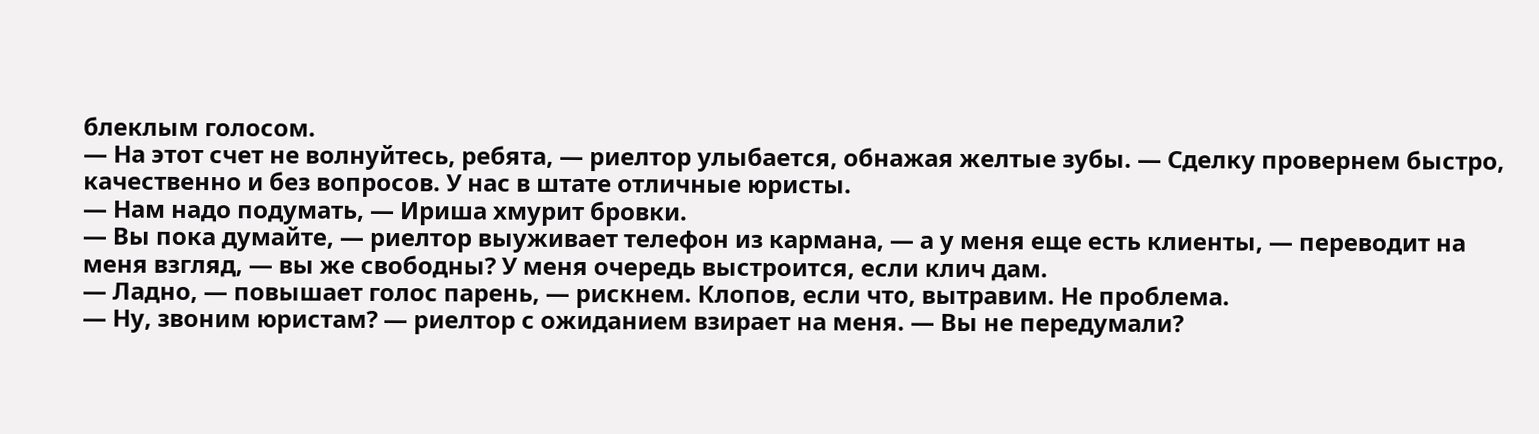блеклым голосом.
— На этот счет не волнуйтесь, ребята, — риелтор улыбается, обнажая желтые зубы. — Сделку провернем быстро, качественно и без вопросов. У нас в штате отличные юристы.
— Нам надо подумать, — Ириша хмурит бровки.
— Вы пока думайте, — риелтор выуживает телефон из кармана, — а у меня еще есть клиенты, — переводит на меня взгляд, — вы же свободны? У меня очередь выстроится, если клич дам.
— Ладно, — повышает голос парень, — рискнем. Клопов, если что, вытравим. Не проблема.
— Ну, звоним юристам? — риелтор с ожиданием взирает на меня. — Вы не передумали?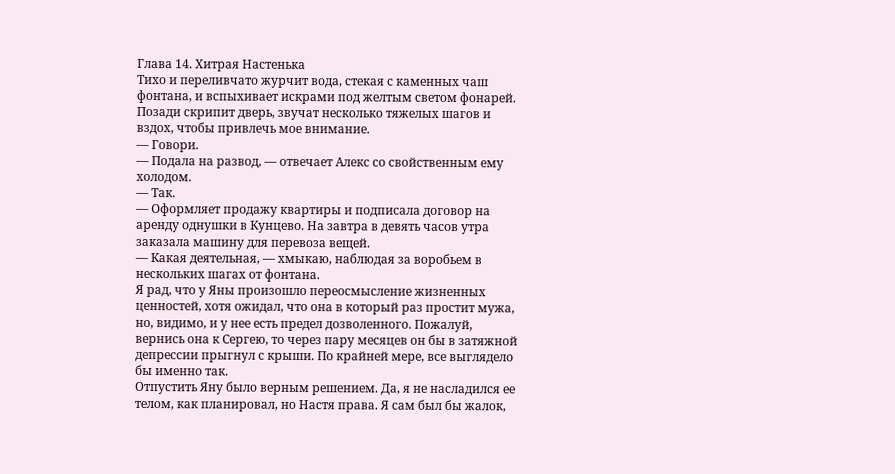Глава 14. Хитрая Настенька
Тихо и переливчато журчит вода, стекая с каменных чаш фонтана, и вспыхивает искрами под желтым светом фонарей. Позади скрипит дверь, звучат несколько тяжелых шагов и вздох, чтобы привлечь мое внимание.
— Говори.
— Подала на развод, — отвечает Алекс со свойственным ему холодом.
— Так.
— Оформляет продажу квартиры и подписала договор на аренду однушки в Кунцево. На завтра в девять часов утра заказала машину для перевоза вещей.
— Какая деятельная, — хмыкаю, наблюдая за воробьем в нескольких шагах от фонтана.
Я рад, что у Яны произошло переосмысление жизненных ценностей, хотя ожидал, что она в который раз простит мужа, но, видимо, и у нее есть предел дозволенного. Пожалуй, вернись она к Сергею, то через пару месяцев он бы в затяжной депрессии прыгнул с крыши. По крайней мере, все выглядело бы именно так.
Отпустить Яну было верным решением. Да, я не насладился ее телом, как планировал, но Настя права. Я сам был бы жалок,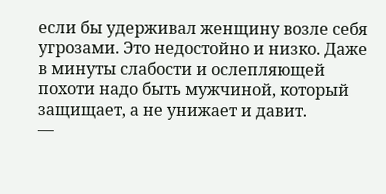если бы удерживал женщину возле себя угрозами. Это недостойно и низко. Даже в минуты слабости и ослепляющей похоти надо быть мужчиной, который защищает, а не унижает и давит.
—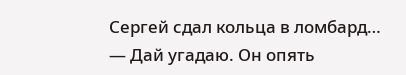Сергей сдал кольца в ломбард…
— Дай угадаю. Он опять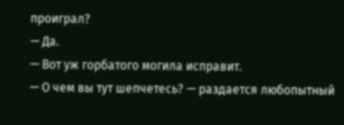проиграл?
— Да.
— Вот уж горбатого могила исправит.
— О чем вы тут шепчетесь? — раздается любопытный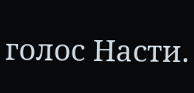голос Насти.